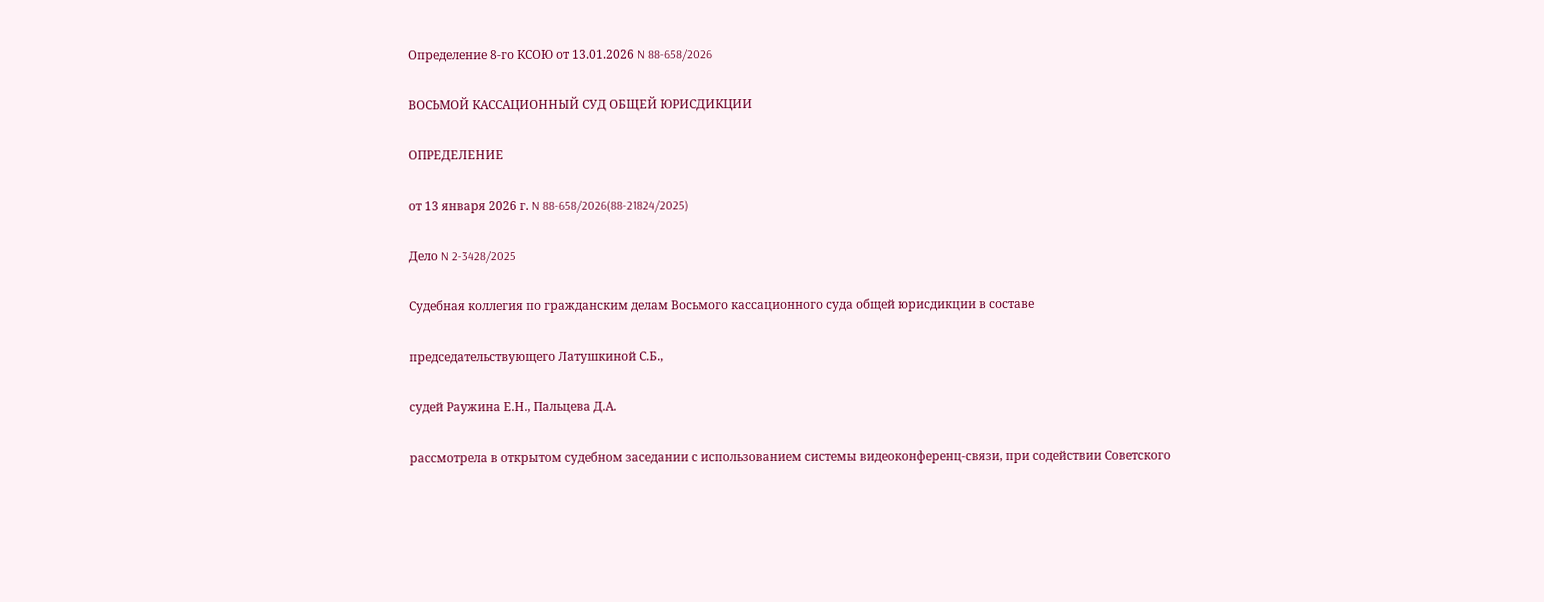Определение 8-го КСОЮ от 13.01.2026 N 88-658/2026

ВОСЬМОЙ КАССАЦИОННЫЙ СУД ОБЩЕЙ ЮРИСДИКЦИИ

ОПРЕДЕЛЕНИЕ

от 13 января 2026 г. N 88-658/2026(88-21824/2025)

Дело N 2-3428/2025

Судебная коллегия по гражданским делам Восьмого кассационного суда общей юрисдикции в составе

председательствующего Латушкиной С.Б.,

судей Раужина Е.Н., Пальцева Д.А.

рассмотрела в открытом судебном заседании с использованием системы видеоконференц-связи, при содействии Советского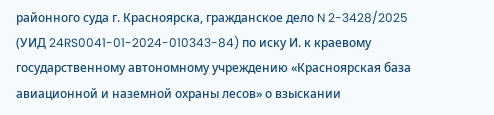районного суда г. Красноярска, гражданское дело N 2-3428/2025 (УИД 24RS0041-01-2024-010343-84) по иску И. к краевому государственному автономному учреждению «Красноярская база авиационной и наземной охраны лесов» о взыскании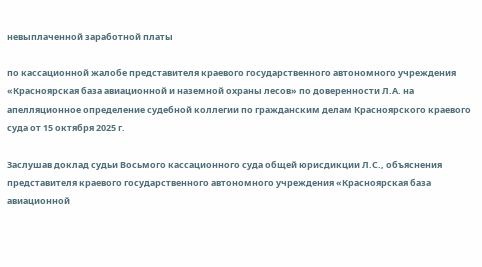невыплаченной заработной платы

по кассационной жалобе представителя краевого государственного автономного учреждения «Красноярская база авиационной и наземной охраны лесов» по доверенности Л.А. на апелляционное определение судебной коллегии по гражданским делам Красноярского краевого суда от 15 октября 2025 г.

Заслушав доклад судьи Восьмого кассационного суда общей юрисдикции Л.С., объяснения представителя краевого государственного автономного учреждения «Красноярская база авиационной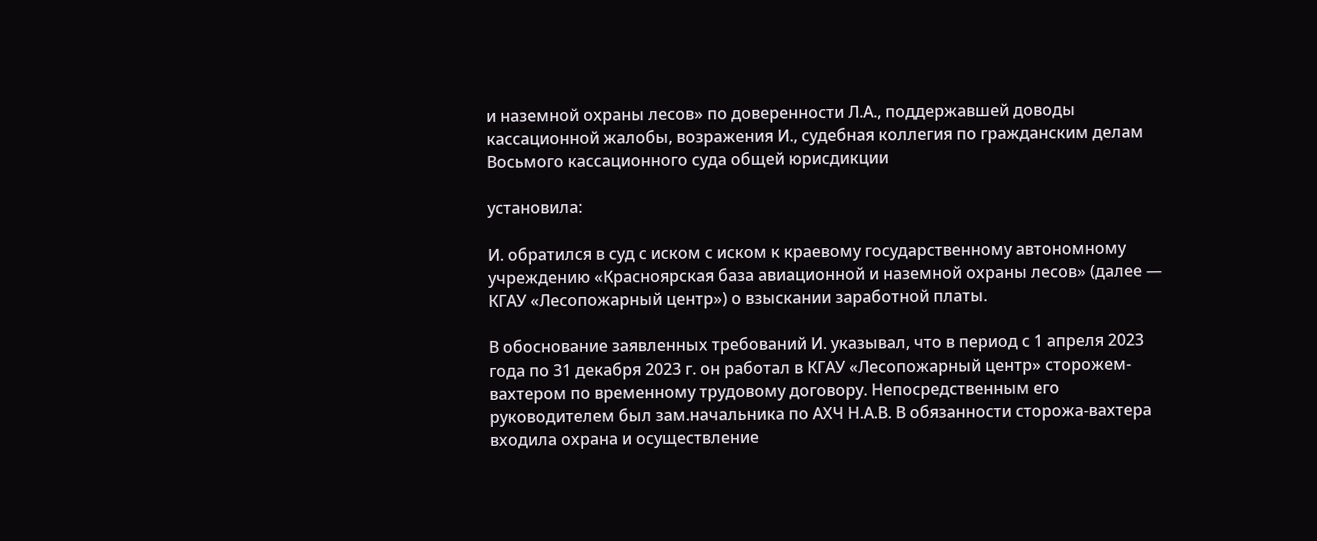и наземной охраны лесов» по доверенности Л.А., поддержавшей доводы кассационной жалобы, возражения И., судебная коллегия по гражданским делам Восьмого кассационного суда общей юрисдикции

установила:

И. обратился в суд с иском с иском к краевому государственному автономному учреждению «Красноярская база авиационной и наземной охраны лесов» (далее — КГАУ «Лесопожарный центр») о взыскании заработной платы.

В обоснование заявленных требований И. указывал, что в период с 1 апреля 2023 года по 31 декабря 2023 г. он работал в КГАУ «Лесопожарный центр» сторожем-вахтером по временному трудовому договору. Непосредственным его руководителем был зам.начальника по АХЧ Н.А.В. В обязанности сторожа-вахтера входила охрана и осуществление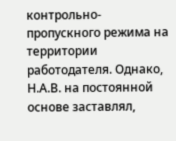контрольно-пропускного режима на территории работодателя. Однако, Н.А.В. на постоянной основе заставлял,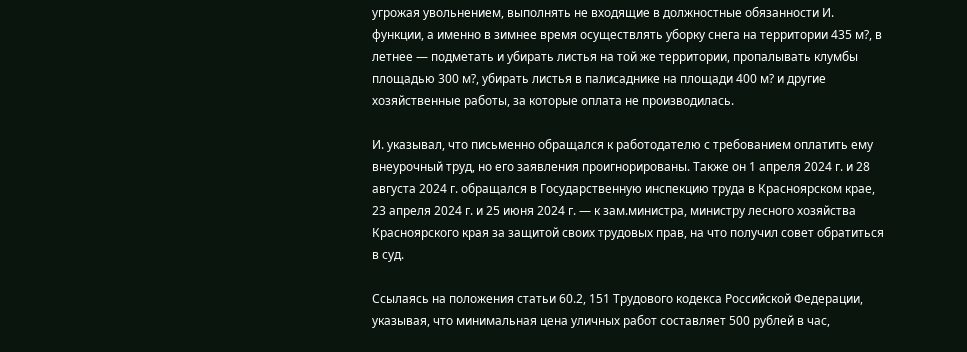угрожая увольнением, выполнять не входящие в должностные обязанности И. функции, а именно в зимнее время осуществлять уборку снега на территории 435 м?, в летнее — подметать и убирать листья на той же территории, пропалывать клумбы площадью 300 м?, убирать листья в палисаднике на площади 400 м? и другие хозяйственные работы, за которые оплата не производилась.

И. указывал, что письменно обращался к работодателю с требованием оплатить ему внеурочный труд, но его заявления проигнорированы. Также он 1 апреля 2024 г. и 28 августа 2024 г. обращался в Государственную инспекцию труда в Красноярском крае, 23 апреля 2024 г. и 25 июня 2024 г. — к зам.министра, министру лесного хозяйства Красноярского края за защитой своих трудовых прав, на что получил совет обратиться в суд.

Ссылаясь на положения статьи 60.2, 151 Трудового кодекса Российской Федерации, указывая, что минимальная цена уличных работ составляет 500 рублей в час,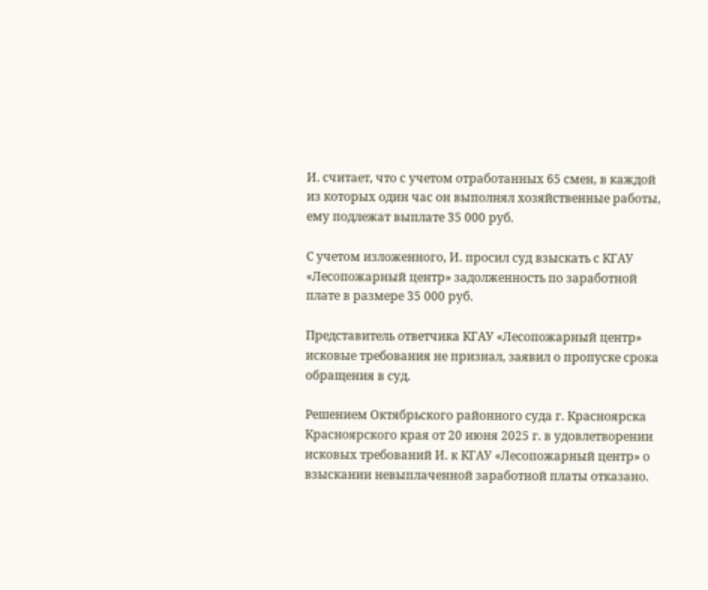И. считает, что с учетом отработанных 65 смен, в каждой из которых один час он выполнял хозяйственные работы, ему подлежат выплате 35 000 руб.

С учетом изложенного, И. просил суд взыскать с КГАУ «Лесопожарный центр» задолженность по заработной плате в размере 35 000 руб.

Представитель ответчика КГАУ «Лесопожарный центр» исковые требования не признал, заявил о пропуске срока обращения в суд.

Решением Октябрьского районного суда г. Красноярска Красноярского края от 20 июня 2025 г. в удовлетворении исковых требований И. к КГАУ «Лесопожарный центр» о взыскании невыплаченной заработной платы отказано.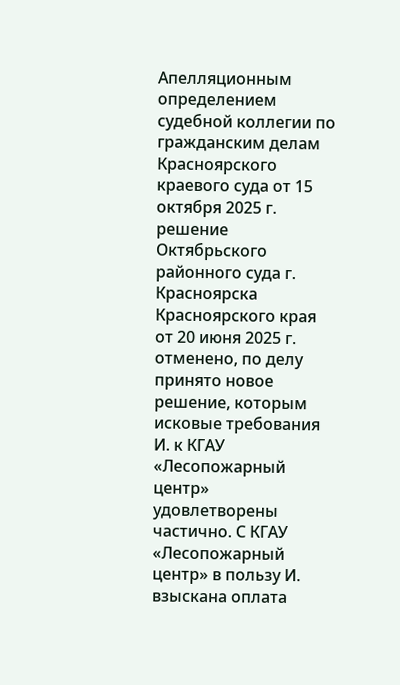Апелляционным определением судебной коллегии по гражданским делам Красноярского краевого суда от 15 октября 2025 г. решение Октябрьского районного суда г. Красноярска Красноярского края от 20 июня 2025 г. отменено, по делу принято новое решение, которым исковые требования И. к КГАУ «Лесопожарный центр» удовлетворены частично. С КГАУ «Лесопожарный центр» в пользу И. взыскана оплата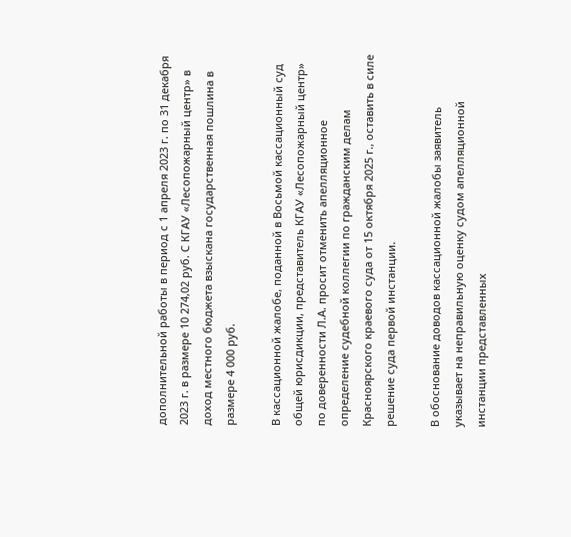дополнительной работы в период с 1 апреля 2023 г. по 31 декабря 2023 г. в размере 10 274,02 руб. С КГАУ «Лесопожарный центр» в доход местного бюджета взыскана государственная пошлина в размере 4 000 руб.

В кассационной жалобе, поданной в Восьмой кассационный суд общей юрисдикции, представитель КГАУ «Лесопожарный центр» по доверенности Л.А. просит отменить апелляционное определение судебной коллегии по гражданским делам Красноярского краевого суда от 15 октября 2025 г., оставить в силе решение суда первой инстанции.

В обоснование доводов кассационной жалобы заявитель указывает на неправильную оценку судом апелляционной инстанции представленных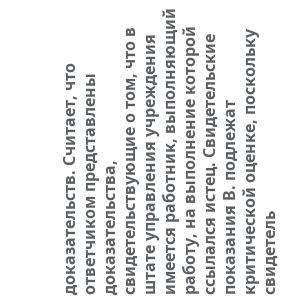доказательств. Считает, что ответчиком представлены доказательства, свидетельствующие о том, что в штате управления учреждения имеется работник, выполняющий работу, на выполнение которой ссылался истец. Свидетельские показания В. подлежат критической оценке, поскольку свидетель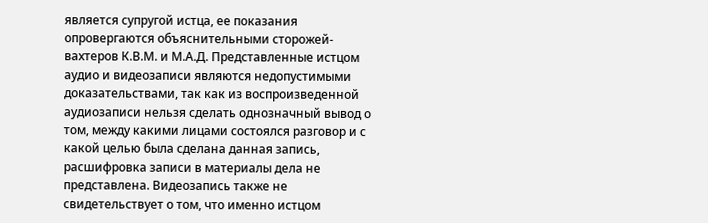является супругой истца, ее показания опровергаются объяснительными сторожей-вахтеров К.В.М. и М.А.Д. Представленные истцом аудио и видеозаписи являются недопустимыми доказательствами, так как из воспроизведенной аудиозаписи нельзя сделать однозначный вывод о том, между какими лицами состоялся разговор и с какой целью была сделана данная запись, расшифровка записи в материалы дела не представлена. Видеозапись также не свидетельствует о том, что именно истцом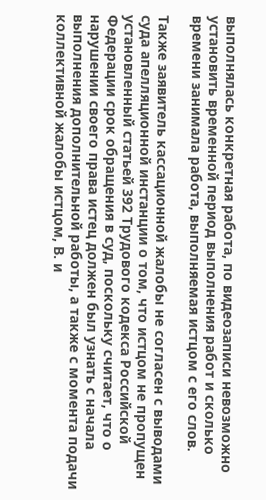выполнялась конкретная работа, по видеозаписи невозможно установить временной период выполнения работ и сколько времени занимала работа, выполняемая истцом с его слов.

Также заявитель кассационной жалобы не согласен с выводами суда апелляционной инстанции о том, что истцом не пропущен установленный статьей 392 Трудового кодекса Российской Федерации срок обращения в суд, поскольку считает, что о нарушении своего права истец должен был узнать с начала выполнения дополнительной работы, а также с момента подачи коллективной жалобы истцом, В. и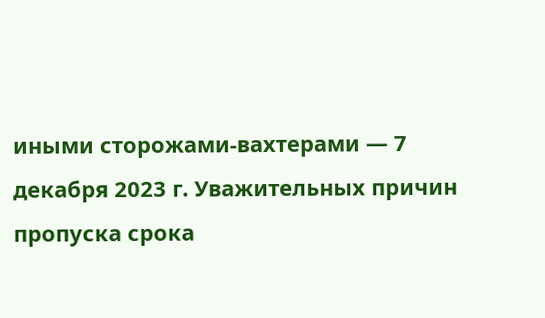иными сторожами-вахтерами — 7 декабря 2023 г. Уважительных причин пропуска срока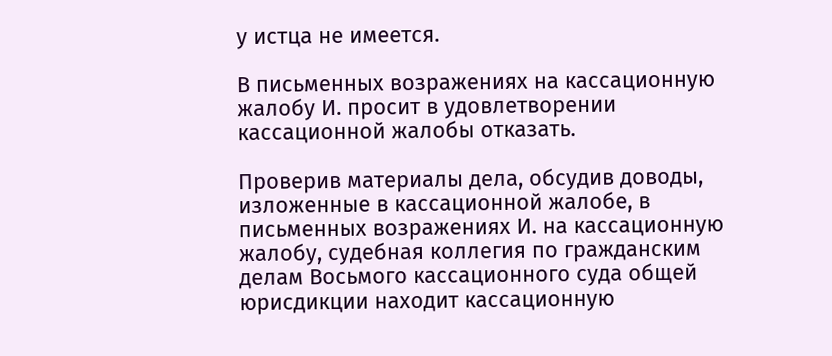у истца не имеется.

В письменных возражениях на кассационную жалобу И. просит в удовлетворении кассационной жалобы отказать.

Проверив материалы дела, обсудив доводы, изложенные в кассационной жалобе, в письменных возражениях И. на кассационную жалобу, судебная коллегия по гражданским делам Восьмого кассационного суда общей юрисдикции находит кассационную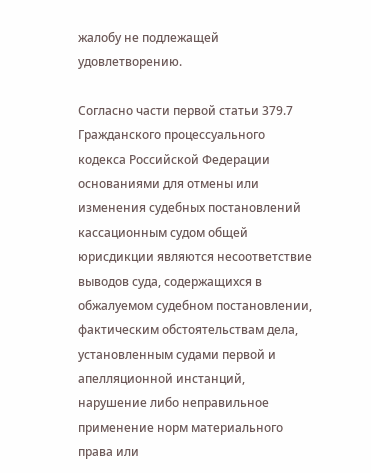жалобу не подлежащей удовлетворению.

Согласно части первой статьи 379.7 Гражданского процессуального кодекса Российской Федерации основаниями для отмены или изменения судебных постановлений кассационным судом общей юрисдикции являются несоответствие выводов суда, содержащихся в обжалуемом судебном постановлении, фактическим обстоятельствам дела, установленным судами первой и апелляционной инстанций, нарушение либо неправильное применение норм материального права или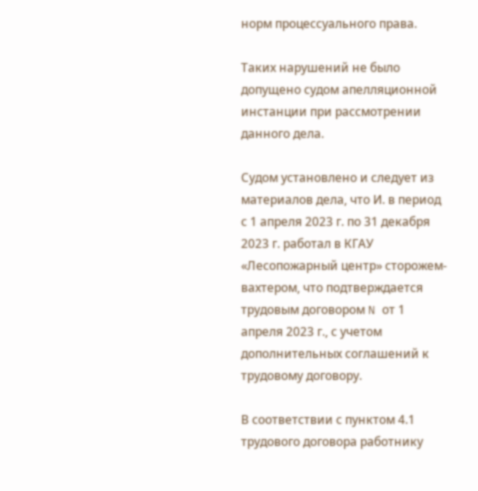норм процессуального права.

Таких нарушений не было допущено судом апелляционной инстанции при рассмотрении данного дела.

Судом установлено и следует из материалов дела, что И. в период с 1 апреля 2023 г. по 31 декабря 2023 г. работал в КГАУ «Лесопожарный центр» сторожем-вахтером, что подтверждается трудовым договором N от 1 апреля 2023 г., с учетом дополнительных соглашений к трудовому договору.

В соответствии с пунктом 4.1 трудового договора работнику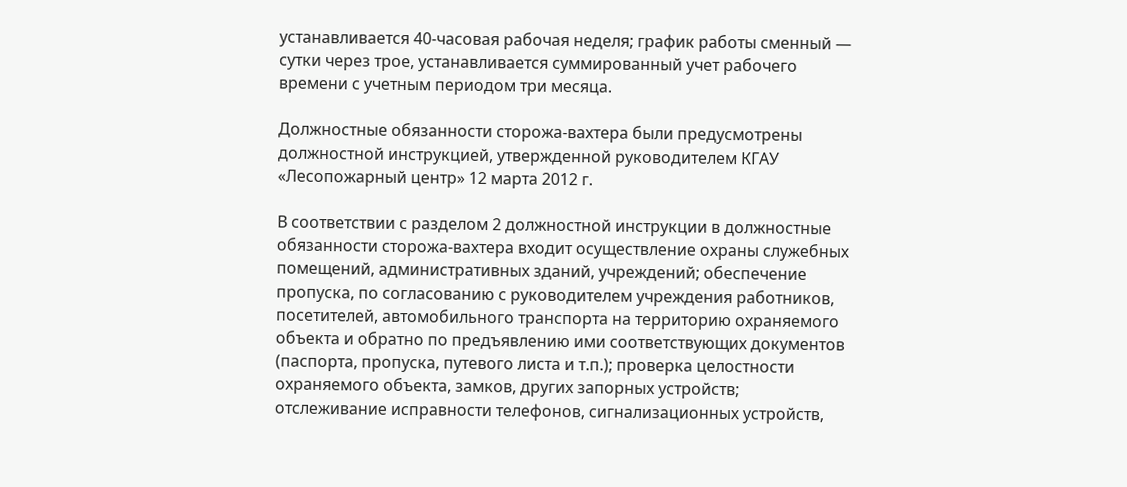устанавливается 40-часовая рабочая неделя; график работы сменный — сутки через трое, устанавливается суммированный учет рабочего времени с учетным периодом три месяца.

Должностные обязанности сторожа-вахтера были предусмотрены должностной инструкцией, утвержденной руководителем КГАУ «Лесопожарный центр» 12 марта 2012 г.

В соответствии с разделом 2 должностной инструкции в должностные обязанности сторожа-вахтера входит осуществление охраны служебных помещений, административных зданий, учреждений; обеспечение пропуска, по согласованию с руководителем учреждения работников, посетителей, автомобильного транспорта на территорию охраняемого объекта и обратно по предъявлению ими соответствующих документов (паспорта, пропуска, путевого листа и т.п.); проверка целостности охраняемого объекта, замков, других запорных устройств; отслеживание исправности телефонов, сигнализационных устройств,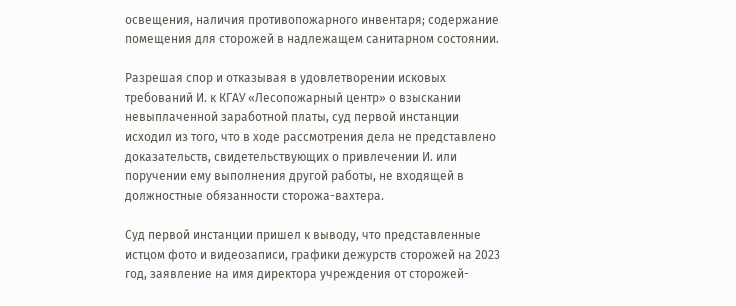освещения, наличия противопожарного инвентаря; содержание помещения для сторожей в надлежащем санитарном состоянии.

Разрешая спор и отказывая в удовлетворении исковых требований И. к КГАУ «Лесопожарный центр» о взыскании невыплаченной заработной платы, суд первой инстанции исходил из того, что в ходе рассмотрения дела не представлено доказательств, свидетельствующих о привлечении И. или поручении ему выполнения другой работы, не входящей в должностные обязанности сторожа-вахтера.

Суд первой инстанции пришел к выводу, что представленные истцом фото и видеозаписи, графики дежурств сторожей на 2023 год, заявление на имя директора учреждения от сторожей-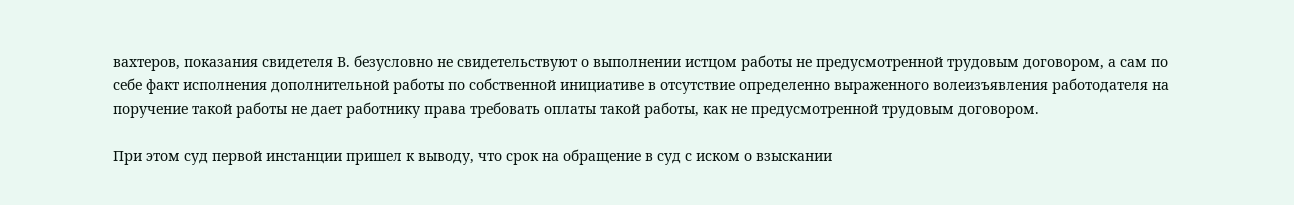вахтеров, показания свидетеля В. безусловно не свидетельствуют о выполнении истцом работы не предусмотренной трудовым договором, а сам по себе факт исполнения дополнительной работы по собственной инициативе в отсутствие определенно выраженного волеизъявления работодателя на поручение такой работы не дает работнику права требовать оплаты такой работы, как не предусмотренной трудовым договором.

При этом суд первой инстанции пришел к выводу, что срок на обращение в суд с иском о взыскании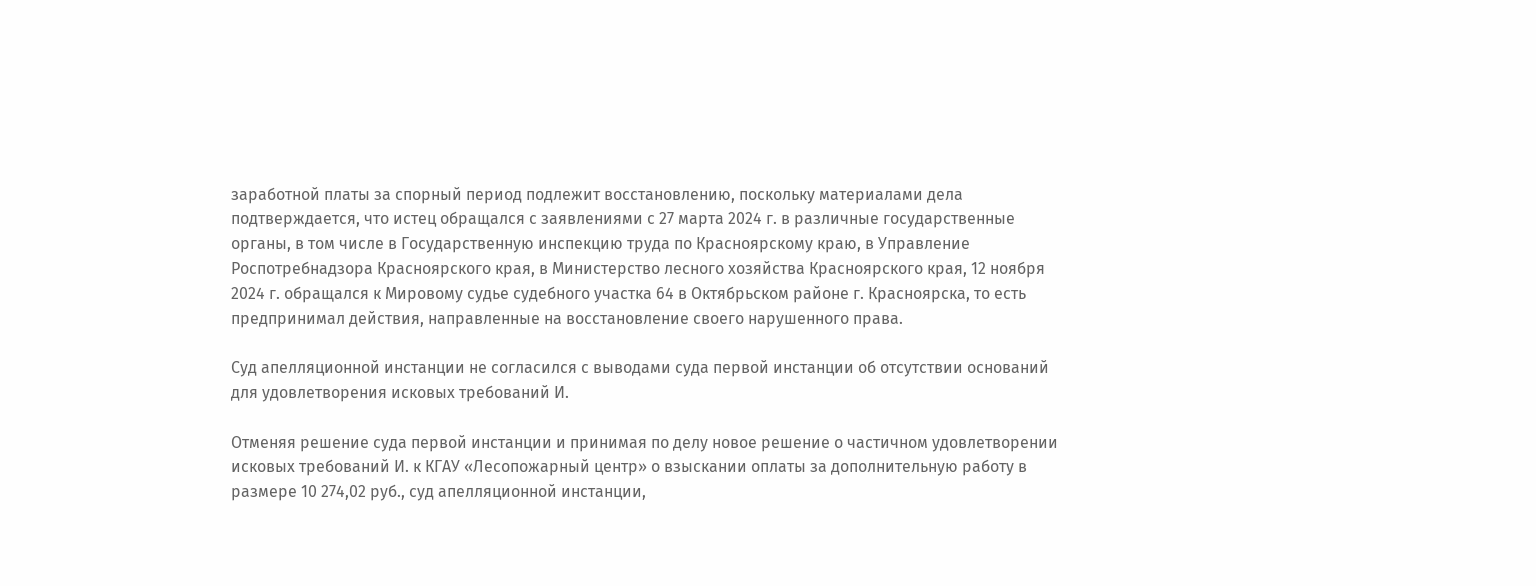заработной платы за спорный период подлежит восстановлению, поскольку материалами дела подтверждается, что истец обращался с заявлениями с 27 марта 2024 г. в различные государственные органы, в том числе в Государственную инспекцию труда по Красноярскому краю, в Управление Роспотребнадзора Красноярского края, в Министерство лесного хозяйства Красноярского края, 12 ноября 2024 г. обращался к Мировому судье судебного участка 64 в Октябрьском районе г. Красноярска, то есть предпринимал действия, направленные на восстановление своего нарушенного права.

Суд апелляционной инстанции не согласился с выводами суда первой инстанции об отсутствии оснований для удовлетворения исковых требований И.

Отменяя решение суда первой инстанции и принимая по делу новое решение о частичном удовлетворении исковых требований И. к КГАУ «Лесопожарный центр» о взыскании оплаты за дополнительную работу в размере 10 274,02 руб., суд апелляционной инстанции,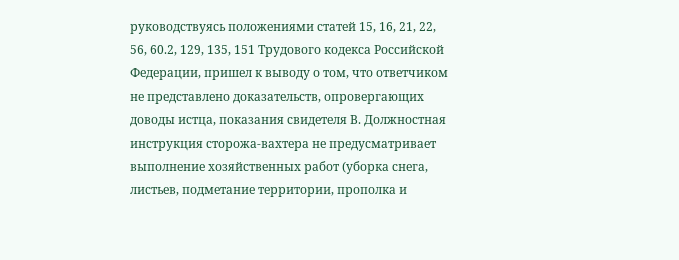руководствуясь положениями статей 15, 16, 21, 22, 56, 60.2, 129, 135, 151 Трудового кодекса Российской Федерации, пришел к выводу о том, что ответчиком не представлено доказательств, опровергающих доводы истца, показания свидетеля В. Должностная инструкция сторожа-вахтера не предусматривает выполнение хозяйственных работ (уборка снега, листьев, подметание территории, прополка и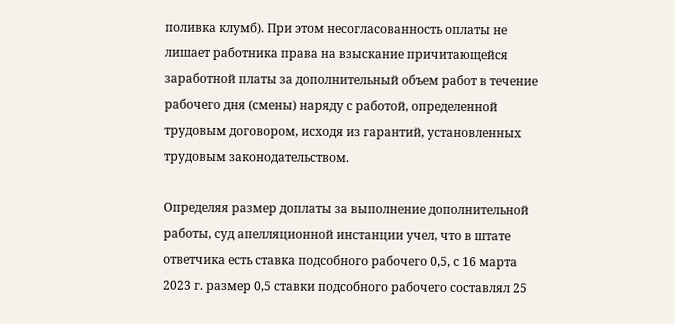поливка клумб). При этом несогласованность оплаты не лишает работника права на взыскание причитающейся заработной платы за дополнительный объем работ в течение рабочего дня (смены) наряду с работой, определенной трудовым договором, исходя из гарантий, установленных трудовым законодательством.

Определяя размер доплаты за выполнение дополнительной работы, суд апелляционной инстанции учел, что в штате ответчика есть ставка подсобного рабочего 0,5, с 16 марта 2023 г. размер 0,5 ставки подсобного рабочего составлял 25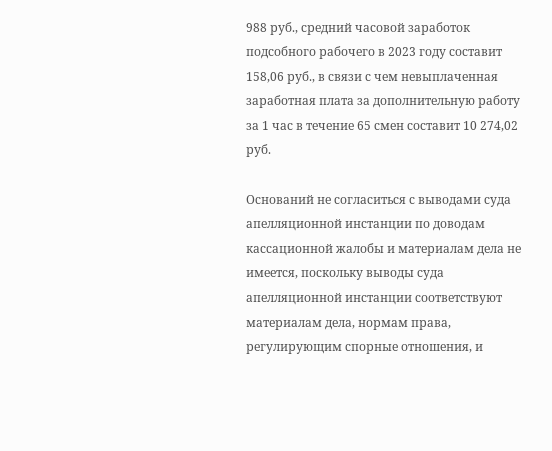988 руб., средний часовой заработок подсобного рабочего в 2023 году составит 158,06 руб., в связи с чем невыплаченная заработная плата за дополнительную работу за 1 час в течение 65 смен составит 10 274,02 руб.

Оснований не согласиться с выводами суда апелляционной инстанции по доводам кассационной жалобы и материалам дела не имеется, поскольку выводы суда апелляционной инстанции соответствуют материалам дела, нормам права, регулирующим спорные отношения, и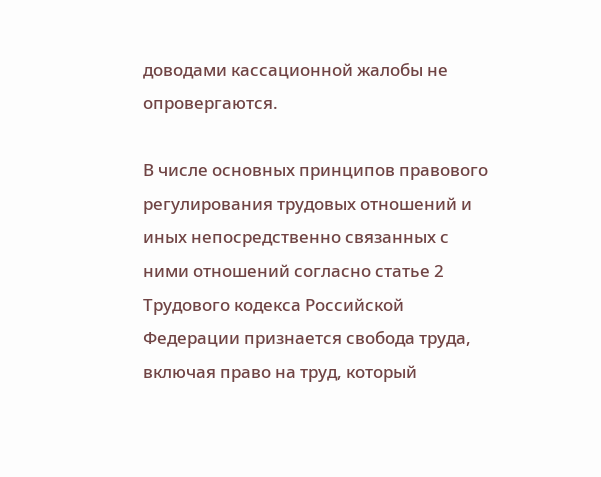доводами кассационной жалобы не опровергаются.

В числе основных принципов правового регулирования трудовых отношений и иных непосредственно связанных с ними отношений согласно статье 2 Трудового кодекса Российской Федерации признается свобода труда, включая право на труд, который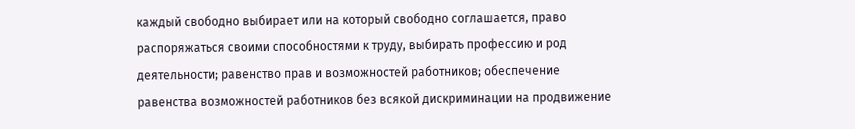каждый свободно выбирает или на который свободно соглашается, право распоряжаться своими способностями к труду, выбирать профессию и род деятельности; равенство прав и возможностей работников; обеспечение равенства возможностей работников без всякой дискриминации на продвижение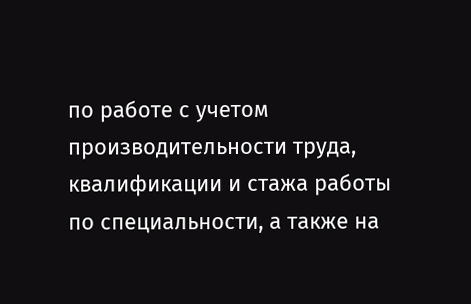по работе с учетом производительности труда, квалификации и стажа работы по специальности, а также на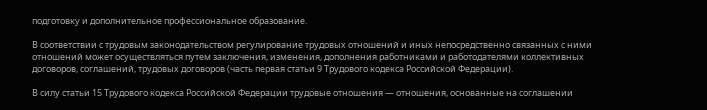подготовку и дополнительное профессиональное образование.

В соответствии с трудовым законодательством регулирование трудовых отношений и иных непосредственно связанных с ними отношений может осуществляться путем заключения, изменения, дополнения работниками и работодателями коллективных договоров, соглашений, трудовых договоров (часть первая статьи 9 Трудового кодекса Российской Федерации).

В силу статьи 15 Трудового кодекса Российской Федерации трудовые отношения — отношения, основанные на соглашении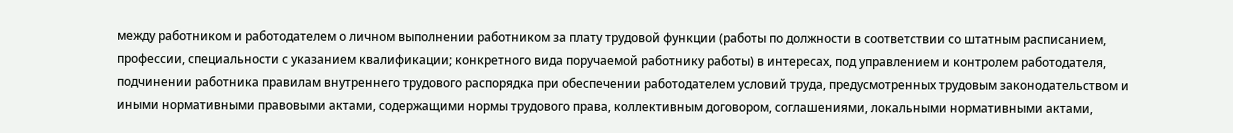между работником и работодателем о личном выполнении работником за плату трудовой функции (работы по должности в соответствии со штатным расписанием, профессии, специальности с указанием квалификации; конкретного вида поручаемой работнику работы) в интересах, под управлением и контролем работодателя, подчинении работника правилам внутреннего трудового распорядка при обеспечении работодателем условий труда, предусмотренных трудовым законодательством и иными нормативными правовыми актами, содержащими нормы трудового права, коллективным договором, соглашениями, локальными нормативными актами,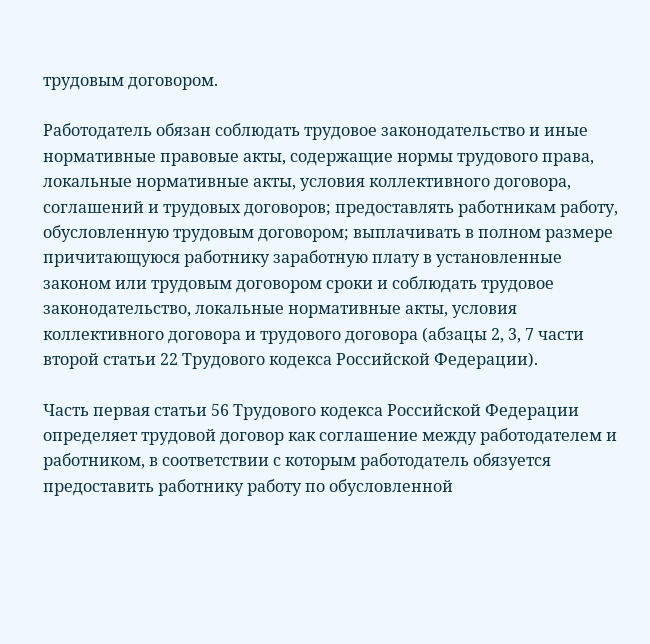трудовым договором.

Работодатель обязан соблюдать трудовое законодательство и иные нормативные правовые акты, содержащие нормы трудового права, локальные нормативные акты, условия коллективного договора, соглашений и трудовых договоров; предоставлять работникам работу, обусловленную трудовым договором; выплачивать в полном размере причитающуюся работнику заработную плату в установленные законом или трудовым договором сроки и соблюдать трудовое законодательство, локальные нормативные акты, условия коллективного договора и трудового договора (абзацы 2, 3, 7 части второй статьи 22 Трудового кодекса Российской Федерации).

Часть первая статьи 56 Трудового кодекса Российской Федерации определяет трудовой договор как соглашение между работодателем и работником, в соответствии с которым работодатель обязуется предоставить работнику работу по обусловленной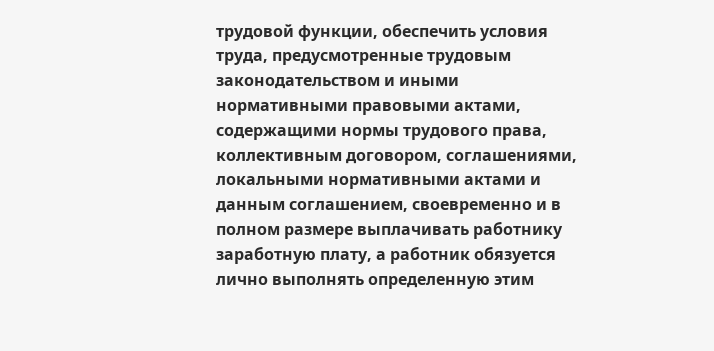трудовой функции, обеспечить условия труда, предусмотренные трудовым законодательством и иными нормативными правовыми актами, содержащими нормы трудового права, коллективным договором, соглашениями, локальными нормативными актами и данным соглашением, своевременно и в полном размере выплачивать работнику заработную плату, а работник обязуется лично выполнять определенную этим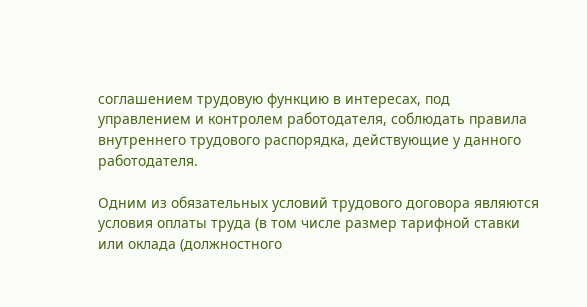соглашением трудовую функцию в интересах, под управлением и контролем работодателя, соблюдать правила внутреннего трудового распорядка, действующие у данного работодателя.

Одним из обязательных условий трудового договора являются условия оплаты труда (в том числе размер тарифной ставки или оклада (должностного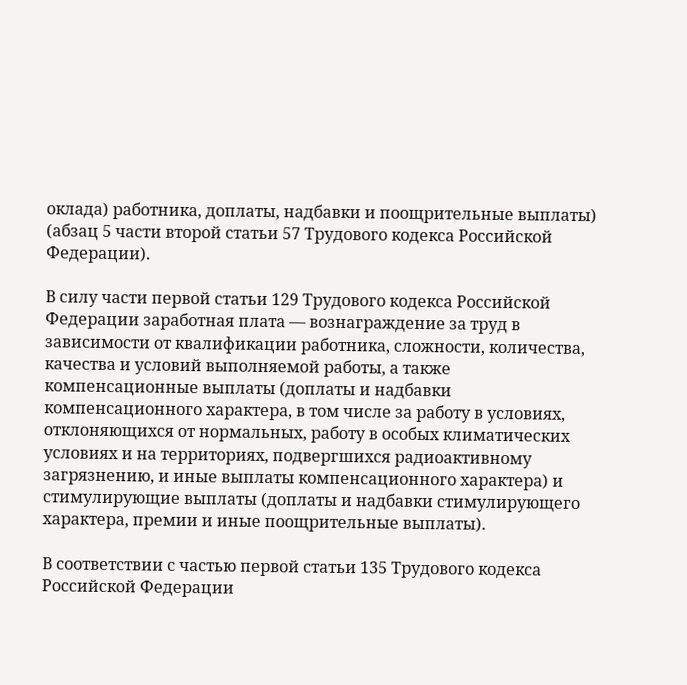оклада) работника, доплаты, надбавки и поощрительные выплаты) (абзац 5 части второй статьи 57 Трудового кодекса Российской Федерации).

В силу части первой статьи 129 Трудового кодекса Российской Федерации заработная плата — вознаграждение за труд в зависимости от квалификации работника, сложности, количества, качества и условий выполняемой работы, а также компенсационные выплаты (доплаты и надбавки компенсационного характера, в том числе за работу в условиях, отклоняющихся от нормальных, работу в особых климатических условиях и на территориях, подвергшихся радиоактивному загрязнению, и иные выплаты компенсационного характера) и стимулирующие выплаты (доплаты и надбавки стимулирующего характера, премии и иные поощрительные выплаты).

В соответствии с частью первой статьи 135 Трудового кодекса Российской Федерации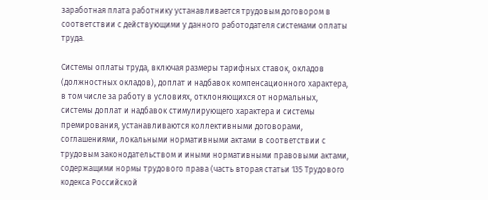заработная плата работнику устанавливается трудовым договором в соответствии с действующими у данного работодателя системами оплаты труда.

Системы оплаты труда, включая размеры тарифных ставок, окладов (должностных окладов), доплат и надбавок компенсационного характера, в том числе за работу в условиях, отклоняющихся от нормальных, системы доплат и надбавок стимулирующего характера и системы премирования, устанавливаются коллективными договорами, соглашениями, локальными нормативными актами в соответствии с трудовым законодательством и иными нормативными правовыми актами, содержащими нормы трудового права (часть вторая статьи 135 Трудового кодекса Российской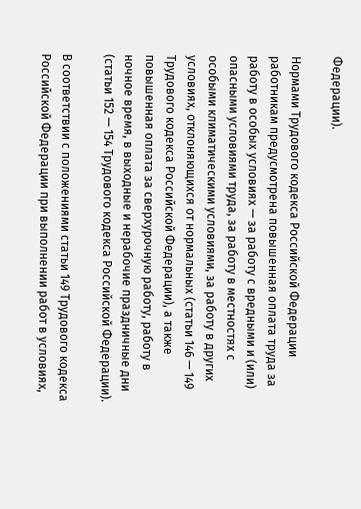Федерации).

Нормами Трудового кодекса Российской Федерации работникам предусмотрена повышенная оплата труда за работу в особых условиях — за работу с вредными и (или) опасными условиями труда, за работу в местностях с особыми климатическими условиями, за работу в других условиях, отклоняющихся от нормальных (статьи 146 — 149 Трудового кодекса Российской Федерации), а также повышенная оплата за сверхурочную работу, работу в ночное время, в выходные и нерабочие праздничные дни (статьи 152 — 154 Трудового кодекса Российской Федерации).

В соответствии с положениями статьи 149 Трудового кодекса Российской Федерации при выполнении работ в условиях,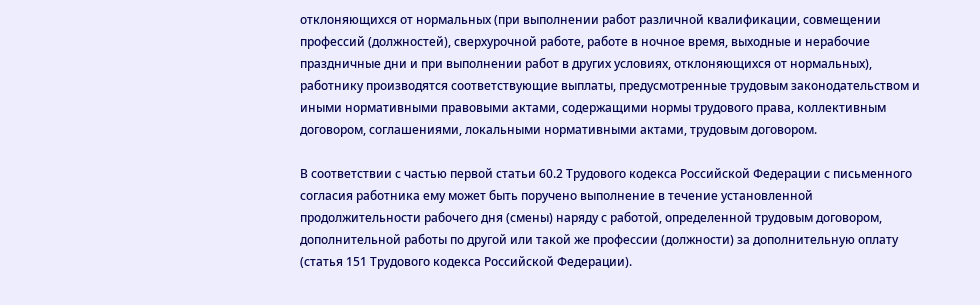отклоняющихся от нормальных (при выполнении работ различной квалификации, совмещении профессий (должностей), сверхурочной работе, работе в ночное время, выходные и нерабочие праздничные дни и при выполнении работ в других условиях, отклоняющихся от нормальных), работнику производятся соответствующие выплаты, предусмотренные трудовым законодательством и иными нормативными правовыми актами, содержащими нормы трудового права, коллективным договором, соглашениями, локальными нормативными актами, трудовым договором.

В соответствии с частью первой статьи 60.2 Трудового кодекса Российской Федерации с письменного согласия работника ему может быть поручено выполнение в течение установленной продолжительности рабочего дня (смены) наряду с работой, определенной трудовым договором, дополнительной работы по другой или такой же профессии (должности) за дополнительную оплату (статья 151 Трудового кодекса Российской Федерации).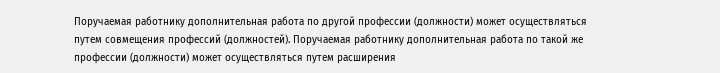Поручаемая работнику дополнительная работа по другой профессии (должности) может осуществляться путем совмещения профессий (должностей). Поручаемая работнику дополнительная работа по такой же профессии (должности) может осуществляться путем расширения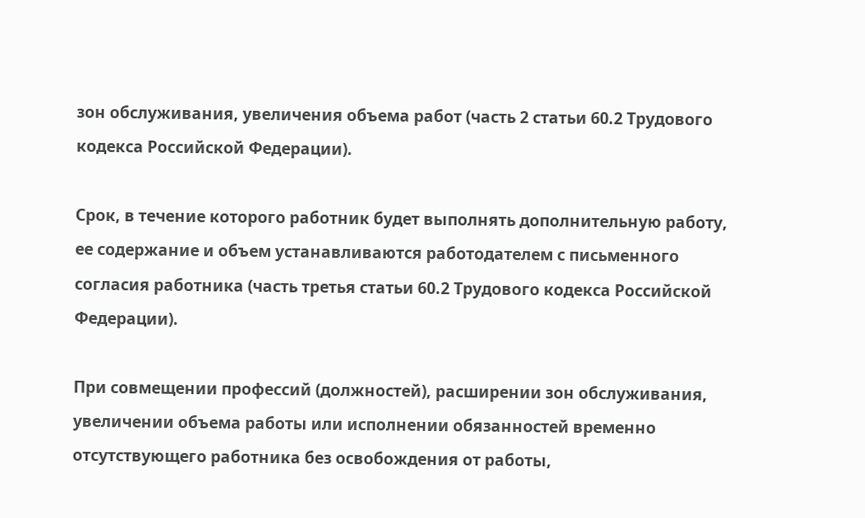зон обслуживания, увеличения объема работ (часть 2 статьи 60.2 Трудового кодекса Российской Федерации).

Срок, в течение которого работник будет выполнять дополнительную работу, ее содержание и объем устанавливаются работодателем с письменного согласия работника (часть третья статьи 60.2 Трудового кодекса Российской Федерации).

При совмещении профессий (должностей), расширении зон обслуживания, увеличении объема работы или исполнении обязанностей временно отсутствующего работника без освобождения от работы,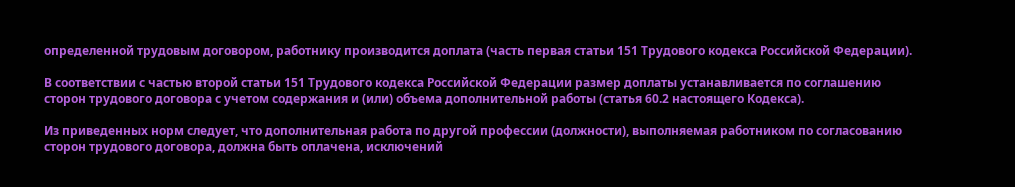определенной трудовым договором, работнику производится доплата (часть первая статьи 151 Трудового кодекса Российской Федерации).

В соответствии с частью второй статьи 151 Трудового кодекса Российской Федерации размер доплаты устанавливается по соглашению сторон трудового договора с учетом содержания и (или) объема дополнительной работы (статья 60.2 настоящего Кодекса).

Из приведенных норм следует, что дополнительная работа по другой профессии (должности), выполняемая работником по согласованию сторон трудового договора, должна быть оплачена, исключений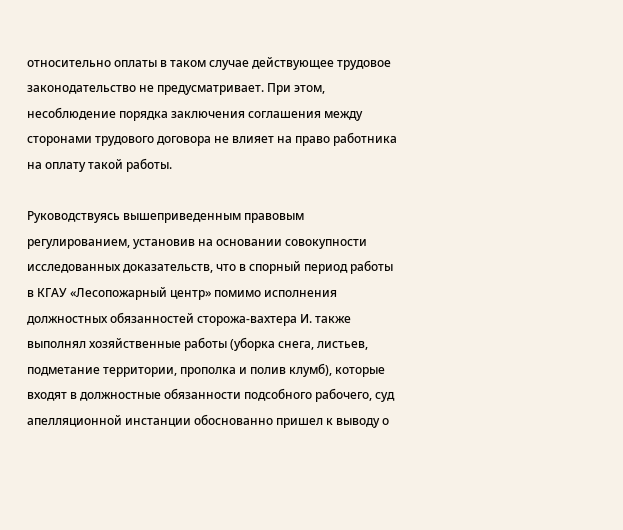относительно оплаты в таком случае действующее трудовое законодательство не предусматривает. При этом, несоблюдение порядка заключения соглашения между сторонами трудового договора не влияет на право работника на оплату такой работы.

Руководствуясь вышеприведенным правовым регулированием, установив на основании совокупности исследованных доказательств, что в спорный период работы в КГАУ «Лесопожарный центр» помимо исполнения должностных обязанностей сторожа-вахтера И. также выполнял хозяйственные работы (уборка снега, листьев, подметание территории, прополка и полив клумб), которые входят в должностные обязанности подсобного рабочего, суд апелляционной инстанции обоснованно пришел к выводу о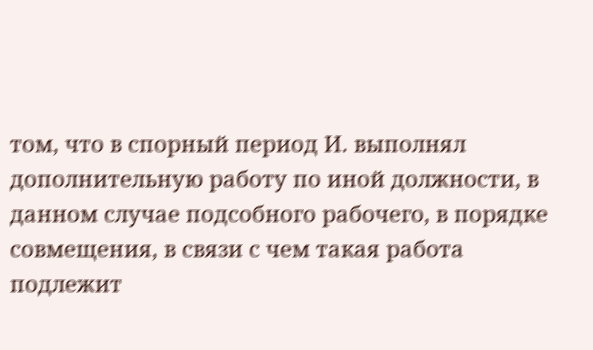том, что в спорный период И. выполнял дополнительную работу по иной должности, в данном случае подсобного рабочего, в порядке совмещения, в связи с чем такая работа подлежит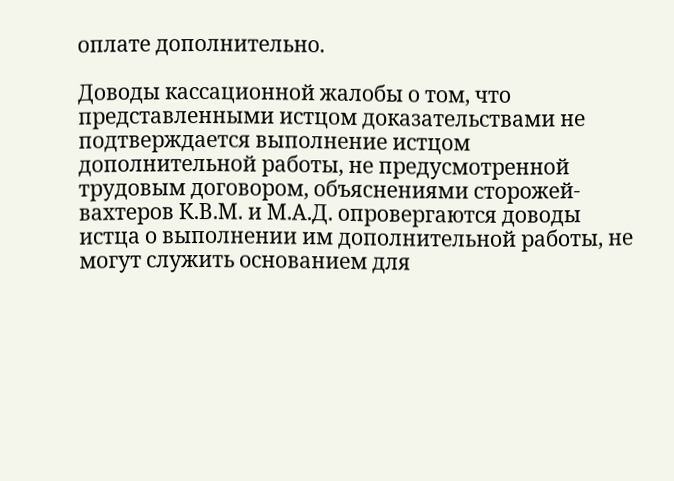оплате дополнительно.

Доводы кассационной жалобы о том, что представленными истцом доказательствами не подтверждается выполнение истцом дополнительной работы, не предусмотренной трудовым договором, объяснениями сторожей-вахтеров К.В.М. и М.А.Д. опровергаются доводы истца о выполнении им дополнительной работы, не могут служить основанием для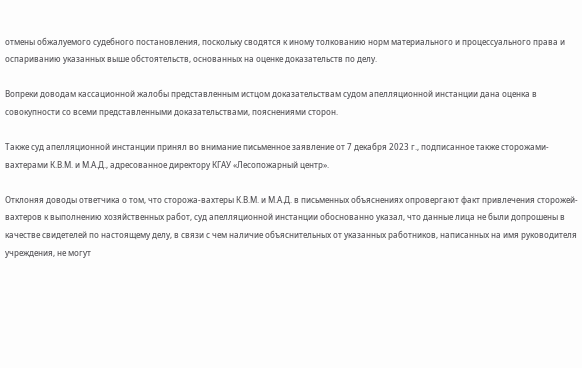отмены обжалуемого судебного постановления, поскольку сводятся к иному толкованию норм материального и процессуального права и оспариванию указанных выше обстоятельств, основанных на оценке доказательств по делу.

Вопреки доводам кассационной жалобы представленным истцом доказательствам судом апелляционной инстанции дана оценка в совокупности со всеми представленными доказательствами, пояснениями сторон.

Также суд апелляционной инстанции принял во внимание письменное заявление от 7 декабря 2023 г., подписанное также сторожами-вахтерами К.В.М. и М.А.Д., адресованное директору КГАУ «Лесопожарный центр».

Отклоняя доводы ответчика о том, что сторожа-вахтеры К.В.М. и М.А.Д. в письменных объяснениях опровергают факт привлечения сторожей-вахтеров к выполнению хозяйственных работ, суд апелляционной инстанции обоснованно указал, что данные лица не были допрошены в качестве свидетелей по настоящему делу, в связи с чем наличие объяснительных от указанных работников, написанных на имя руководителя учреждения, не могут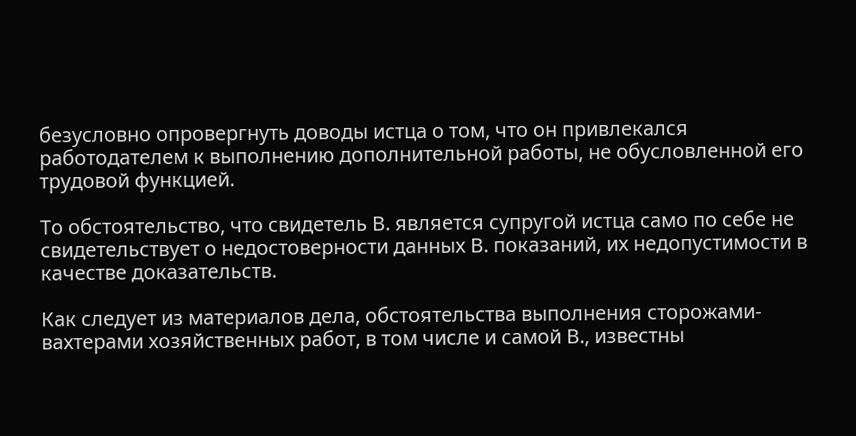безусловно опровергнуть доводы истца о том, что он привлекался работодателем к выполнению дополнительной работы, не обусловленной его трудовой функцией.

То обстоятельство, что свидетель В. является супругой истца само по себе не свидетельствует о недостоверности данных В. показаний, их недопустимости в качестве доказательств.

Как следует из материалов дела, обстоятельства выполнения сторожами-вахтерами хозяйственных работ, в том числе и самой В., известны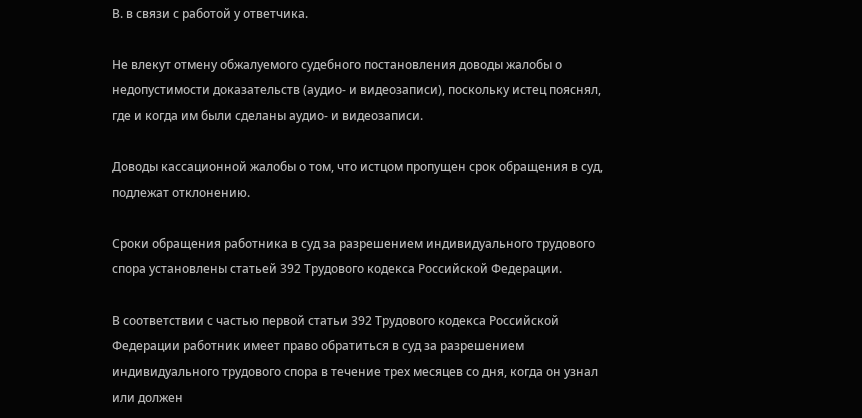В. в связи с работой у ответчика.

Не влекут отмену обжалуемого судебного постановления доводы жалобы о недопустимости доказательств (аудио- и видеозаписи), поскольку истец пояснял, где и когда им были сделаны аудио- и видеозаписи.

Доводы кассационной жалобы о том, что истцом пропущен срок обращения в суд, подлежат отклонению.

Сроки обращения работника в суд за разрешением индивидуального трудового спора установлены статьей 392 Трудового кодекса Российской Федерации.

В соответствии с частью первой статьи 392 Трудового кодекса Российской Федерации работник имеет право обратиться в суд за разрешением индивидуального трудового спора в течение трех месяцев со дня, когда он узнал или должен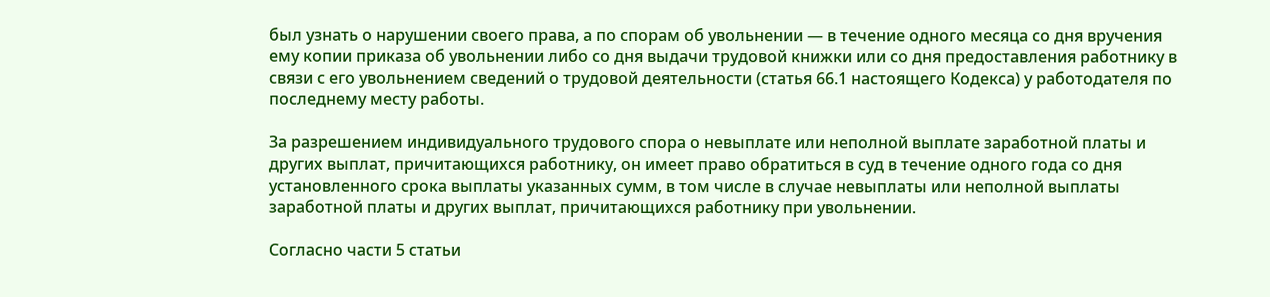был узнать о нарушении своего права, а по спорам об увольнении — в течение одного месяца со дня вручения ему копии приказа об увольнении либо со дня выдачи трудовой книжки или со дня предоставления работнику в связи с его увольнением сведений о трудовой деятельности (статья 66.1 настоящего Кодекса) у работодателя по последнему месту работы.

За разрешением индивидуального трудового спора о невыплате или неполной выплате заработной платы и других выплат, причитающихся работнику, он имеет право обратиться в суд в течение одного года со дня установленного срока выплаты указанных сумм, в том числе в случае невыплаты или неполной выплаты заработной платы и других выплат, причитающихся работнику при увольнении.

Согласно части 5 статьи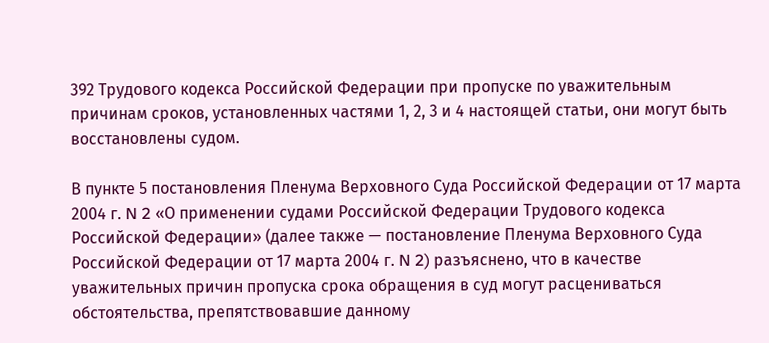392 Трудового кодекса Российской Федерации при пропуске по уважительным причинам сроков, установленных частями 1, 2, 3 и 4 настоящей статьи, они могут быть восстановлены судом.

В пункте 5 постановления Пленума Верховного Суда Российской Федерации от 17 марта 2004 г. N 2 «О применении судами Российской Федерации Трудового кодекса Российской Федерации» (далее также — постановление Пленума Верховного Суда Российской Федерации от 17 марта 2004 г. N 2) разъяснено, что в качестве уважительных причин пропуска срока обращения в суд могут расцениваться обстоятельства, препятствовавшие данному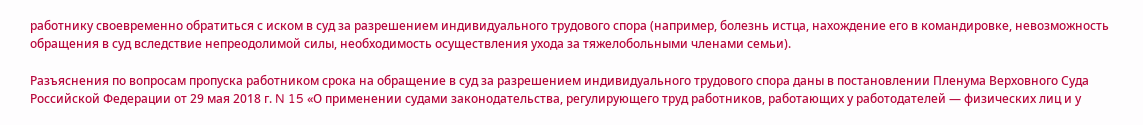работнику своевременно обратиться с иском в суд за разрешением индивидуального трудового спора (например, болезнь истца, нахождение его в командировке, невозможность обращения в суд вследствие непреодолимой силы, необходимость осуществления ухода за тяжелобольными членами семьи).

Разъяснения по вопросам пропуска работником срока на обращение в суд за разрешением индивидуального трудового спора даны в постановлении Пленума Верховного Суда Российской Федерации от 29 мая 2018 г. N 15 «О применении судами законодательства, регулирующего труд работников, работающих у работодателей — физических лиц и у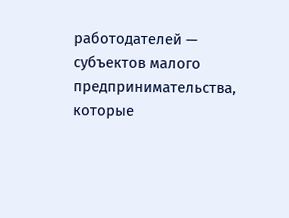работодателей — субъектов малого предпринимательства, которые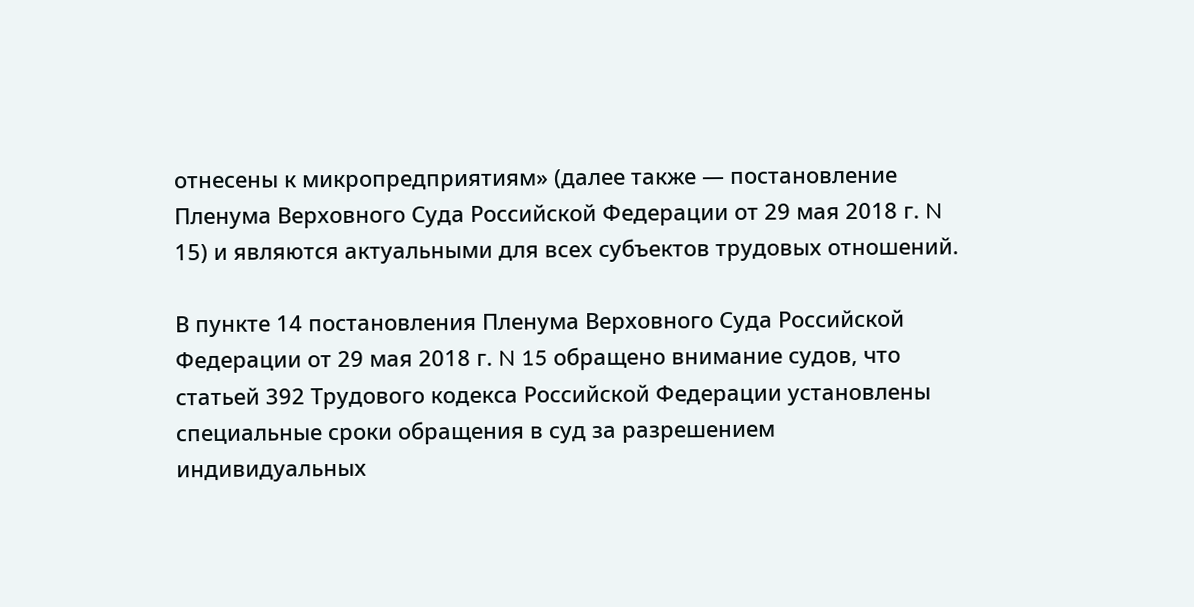отнесены к микропредприятиям» (далее также — постановление Пленума Верховного Суда Российской Федерации от 29 мая 2018 г. N 15) и являются актуальными для всех субъектов трудовых отношений.

В пункте 14 постановления Пленума Верховного Суда Российской Федерации от 29 мая 2018 г. N 15 обращено внимание судов, что статьей 392 Трудового кодекса Российской Федерации установлены специальные сроки обращения в суд за разрешением индивидуальных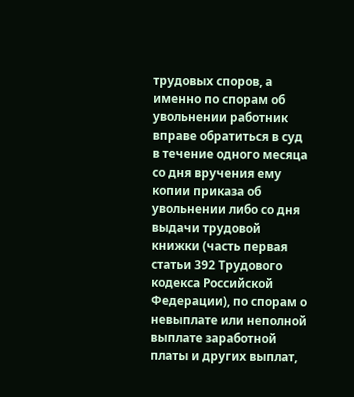трудовых споров, а именно по спорам об увольнении работник вправе обратиться в суд в течение одного месяца со дня вручения ему копии приказа об увольнении либо со дня выдачи трудовой книжки (часть первая статьи 392 Трудового кодекса Российской Федерации), по спорам о невыплате или неполной выплате заработной платы и других выплат,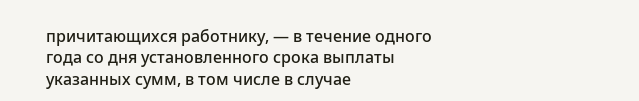причитающихся работнику, — в течение одного года со дня установленного срока выплаты указанных сумм, в том числе в случае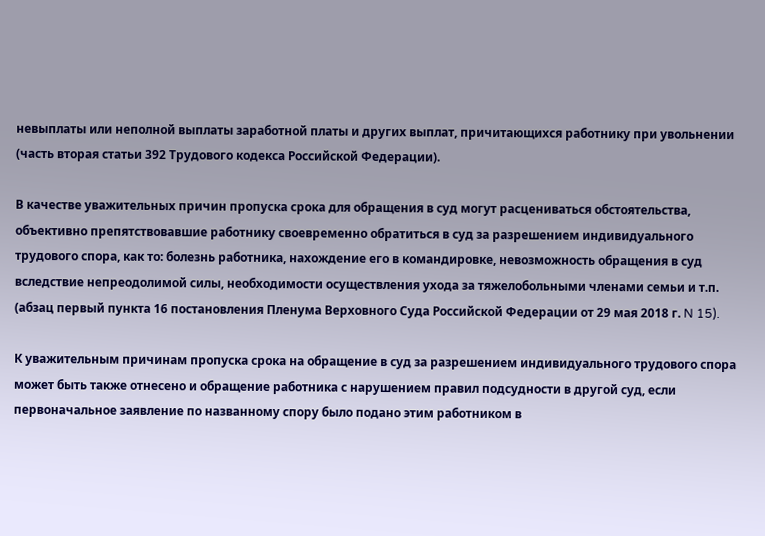невыплаты или неполной выплаты заработной платы и других выплат, причитающихся работнику при увольнении (часть вторая статьи 392 Трудового кодекса Российской Федерации).

В качестве уважительных причин пропуска срока для обращения в суд могут расцениваться обстоятельства, объективно препятствовавшие работнику своевременно обратиться в суд за разрешением индивидуального трудового спора, как то: болезнь работника, нахождение его в командировке, невозможность обращения в суд вследствие непреодолимой силы, необходимости осуществления ухода за тяжелобольными членами семьи и т.п. (абзац первый пункта 16 постановления Пленума Верховного Суда Российской Федерации от 29 мая 2018 г. N 15).

К уважительным причинам пропуска срока на обращение в суд за разрешением индивидуального трудового спора может быть также отнесено и обращение работника с нарушением правил подсудности в другой суд, если первоначальное заявление по названному спору было подано этим работником в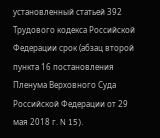установленный статьей 392 Трудового кодекса Российской Федерации срок (абзац второй пункта 16 постановления Пленума Верховного Суда Российской Федерации от 29 мая 2018 г. N 15).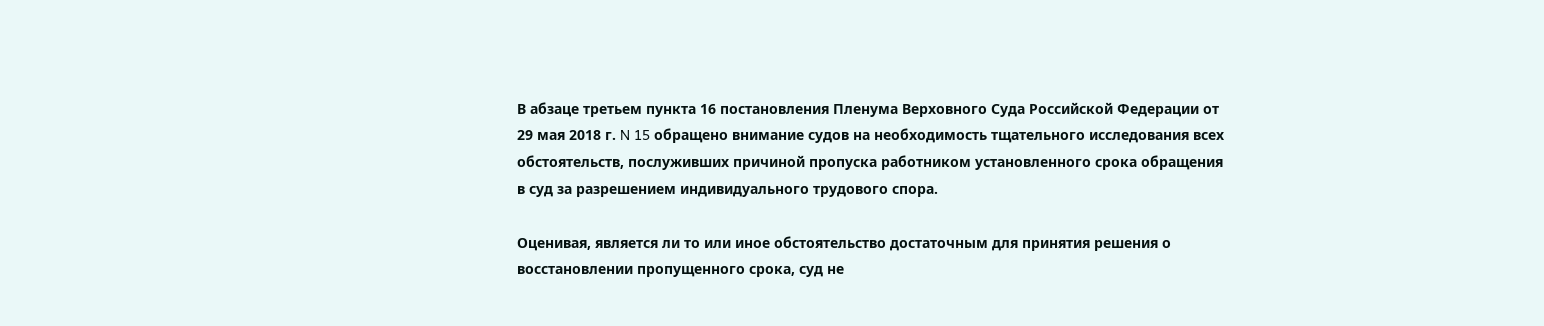В абзаце третьем пункта 16 постановления Пленума Верховного Суда Российской Федерации от 29 мая 2018 г. N 15 обращено внимание судов на необходимость тщательного исследования всех обстоятельств, послуживших причиной пропуска работником установленного срока обращения в суд за разрешением индивидуального трудового спора.

Оценивая, является ли то или иное обстоятельство достаточным для принятия решения о восстановлении пропущенного срока, суд не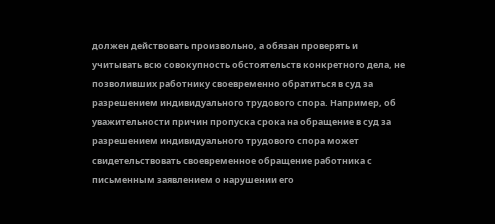должен действовать произвольно, а обязан проверять и учитывать всю совокупность обстоятельств конкретного дела, не позволивших работнику своевременно обратиться в суд за разрешением индивидуального трудового спора. Например, об уважительности причин пропуска срока на обращение в суд за разрешением индивидуального трудового спора может свидетельствовать своевременное обращение работника с письменным заявлением о нарушении его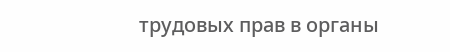трудовых прав в органы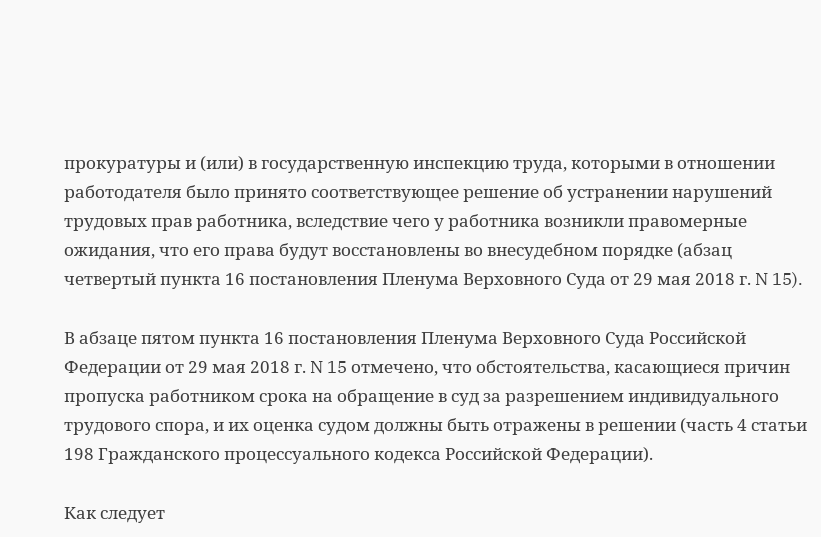прокуратуры и (или) в государственную инспекцию труда, которыми в отношении работодателя было принято соответствующее решение об устранении нарушений трудовых прав работника, вследствие чего у работника возникли правомерные ожидания, что его права будут восстановлены во внесудебном порядке (абзац четвертый пункта 16 постановления Пленума Верховного Суда от 29 мая 2018 г. N 15).

В абзаце пятом пункта 16 постановления Пленума Верховного Суда Российской Федерации от 29 мая 2018 г. N 15 отмечено, что обстоятельства, касающиеся причин пропуска работником срока на обращение в суд за разрешением индивидуального трудового спора, и их оценка судом должны быть отражены в решении (часть 4 статьи 198 Гражданского процессуального кодекса Российской Федерации).

Как следует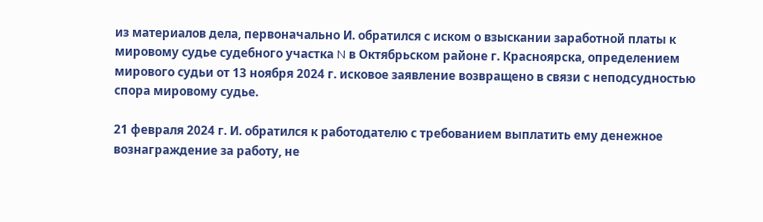из материалов дела, первоначально И. обратился с иском о взыскании заработной платы к мировому судье судебного участка N в Октябрьском районе г. Красноярска, определением мирового судьи от 13 ноября 2024 г. исковое заявление возвращено в связи с неподсудностью спора мировому судье.

21 февраля 2024 г. И. обратился к работодателю с требованием выплатить ему денежное вознаграждение за работу, не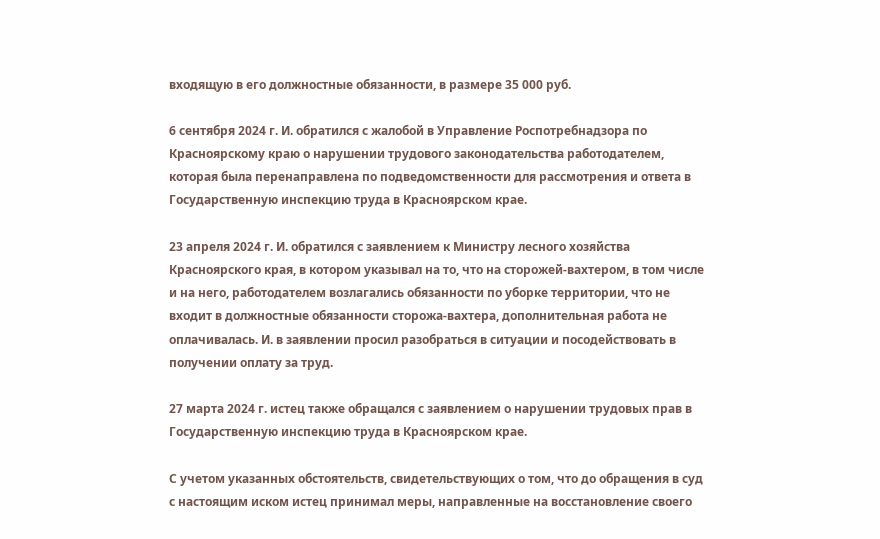входящую в его должностные обязанности, в размере 35 000 руб.

6 сентября 2024 г. И. обратился с жалобой в Управление Роспотребнадзора по Красноярскому краю о нарушении трудового законодательства работодателем, которая была перенаправлена по подведомственности для рассмотрения и ответа в Государственную инспекцию труда в Красноярском крае.

23 апреля 2024 г. И. обратился с заявлением к Министру лесного хозяйства Красноярского края, в котором указывал на то, что на сторожей-вахтером, в том числе и на него, работодателем возлагались обязанности по уборке территории, что не входит в должностные обязанности сторожа-вахтера, дополнительная работа не оплачивалась. И. в заявлении просил разобраться в ситуации и посодействовать в получении оплату за труд.

27 марта 2024 г. истец также обращался с заявлением о нарушении трудовых прав в Государственную инспекцию труда в Красноярском крае.

С учетом указанных обстоятельств, свидетельствующих о том, что до обращения в суд с настоящим иском истец принимал меры, направленные на восстановление своего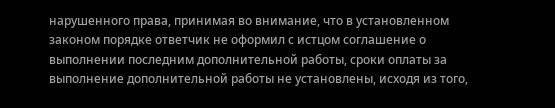нарушенного права, принимая во внимание, что в установленном законом порядке ответчик не оформил с истцом соглашение о выполнении последним дополнительной работы, сроки оплаты за выполнение дополнительной работы не установлены, исходя из того,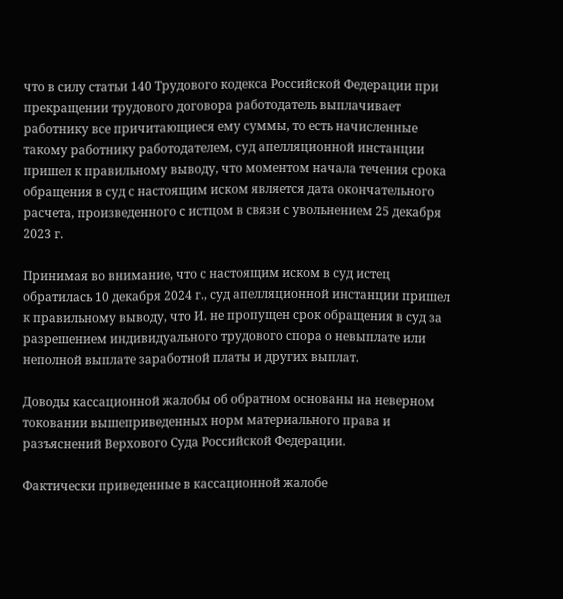что в силу статьи 140 Трудового кодекса Российской Федерации при прекращении трудового договора работодатель выплачивает работнику все причитающиеся ему суммы, то есть начисленные такому работнику работодателем, суд апелляционной инстанции пришел к правильному выводу, что моментом начала течения срока обращения в суд с настоящим иском является дата окончательного расчета, произведенного с истцом в связи с увольнением 25 декабря 2023 г.

Принимая во внимание, что с настоящим иском в суд истец обратилась 10 декабря 2024 г., суд апелляционной инстанции пришел к правильному выводу, что И. не пропущен срок обращения в суд за разрешением индивидуального трудового спора о невыплате или неполной выплате заработной платы и других выплат.

Доводы кассационной жалобы об обратном основаны на неверном токовании вышеприведенных норм материального права и разъяснений Верхового Суда Российской Федерации.

Фактически приведенные в кассационной жалобе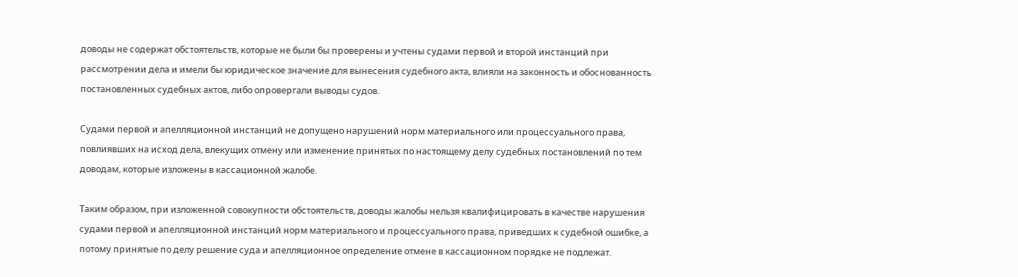доводы не содержат обстоятельств, которые не были бы проверены и учтены судами первой и второй инстанций при рассмотрении дела и имели бы юридическое значение для вынесения судебного акта, влияли на законность и обоснованность постановленных судебных актов, либо опровергали выводы судов.

Судами первой и апелляционной инстанций не допущено нарушений норм материального или процессуального права, повлиявших на исход дела, влекущих отмену или изменение принятых по настоящему делу судебных постановлений по тем доводам, которые изложены в кассационной жалобе.

Таким образом, при изложенной совокупности обстоятельств, доводы жалобы нельзя квалифицировать в качестве нарушения судами первой и апелляционной инстанций норм материального и процессуального права, приведших к судебной ошибке, а потому принятые по делу решение суда и апелляционное определение отмене в кассационном порядке не подлежат.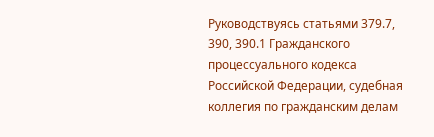Руководствуясь статьями 379.7, 390, 390.1 Гражданского процессуального кодекса Российской Федерации, судебная коллегия по гражданским делам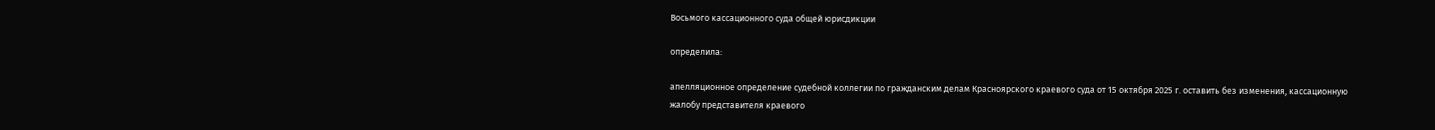Восьмого кассационного суда общей юрисдикции

определила:

апелляционное определение судебной коллегии по гражданским делам Красноярского краевого суда от 15 октября 2025 г. оставить без изменения, кассационную жалобу представителя краевого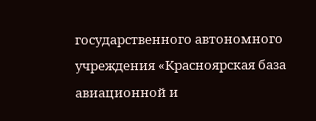государственного автономного учреждения «Красноярская база авиационной и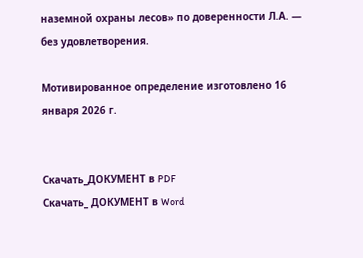наземной охраны лесов» по доверенности Л.А. — без удовлетворения.

Мотивированное определение изготовлено 16 января 2026 г.


Скачать_ДОКУМЕНТ в PDF
Скачать_ ДОКУМЕНТ в Word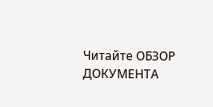Читайте ОБЗОР ДОКУМЕНТА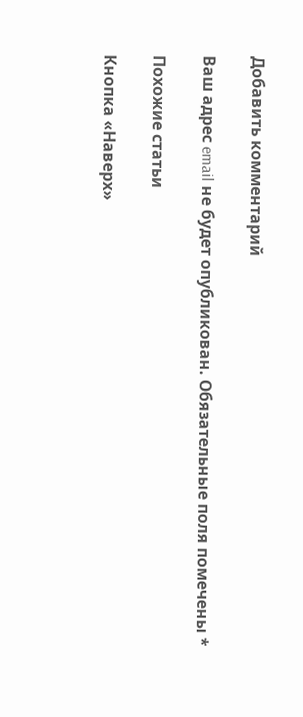Добавить комментарий

Ваш адрес email не будет опубликован. Обязательные поля помечены *

Похожие статьи

Кнопка «Наверх»